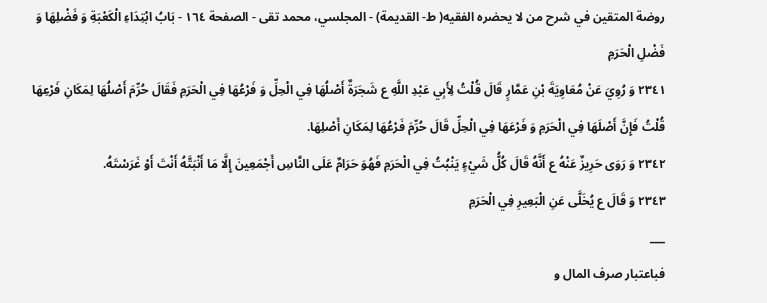روضة المتقين في شرح من لا يحضره الفقيه( ط- القديمة) - المجلسي، محمد تقى - الصفحة ١٦٤ - بَابُ ابْتِدَاءِ الْكَعْبَةِ وَ فَضْلِهَا وَ فَضْلِ الْحَرَمِ
٢٣٤١ وَ رُوِيَ عَنْ مُعَاوِيَةَ بْنِ عَمَّارٍ قَالَ قُلْتُ لِأَبِي عَبْدِ اللَّهِ ع شَجَرَةٌ أَصْلُهَا فِي الْحِلِّ وَ فَرْعُهَا فِي الْحَرَمِ فَقَالَ حُرِّمَ أَصْلُهَا لِمَكَانِ فَرْعِهَا قُلْتُ فَإِنَّ أَصْلَهَا فِي الْحَرَمِ وَ فَرْعَهَا فِي الْحِلِّ قَالَ حُرِّمَ فَرْعُهَا لِمَكَانِ أَصْلِهَا.
٢٣٤٢ وَ رَوَى حَرِيزٌ عَنْهُ ع أَنَّهُ قَالَ كُلُّ شَيْءٍ يَنْبُتُ فِي الْحَرَمِ فَهُوَ حَرَامٌ عَلَى النَّاسِ أَجْمَعِينَ إِلَّا مَا أَنْبَتَّهُ أَنْتَ أَوْ غَرَسْتَهُ.
٢٣٤٣ وَ قَالَ ع يُخَلَّى عَنِ الْبَعِيرِ فِي الْحَرَمِ
___
فباعتبار صرف المال و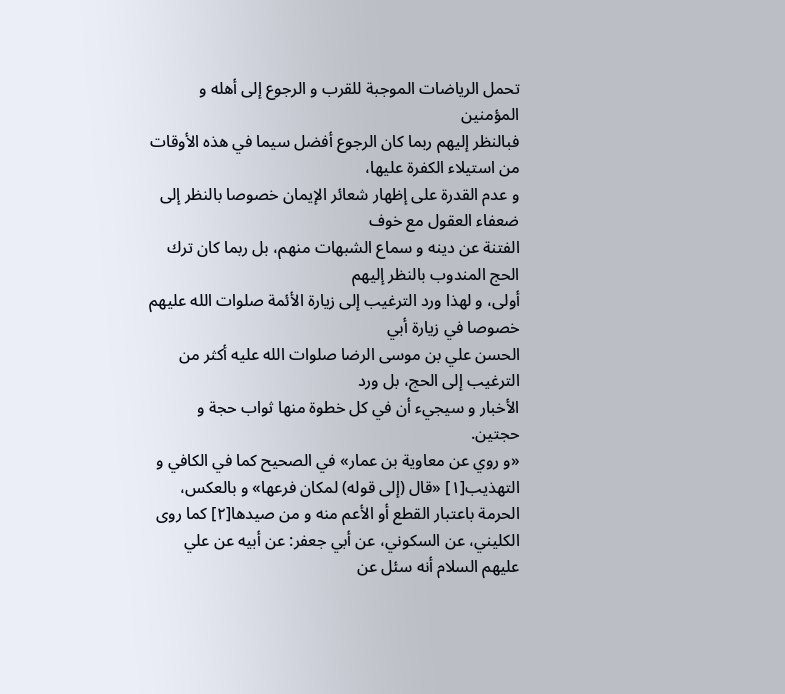تحمل الرياضات الموجبة للقرب و الرجوع إلى أهله و المؤمنين
فبالنظر إليهم ربما كان الرجوع أفضل سيما في هذه الأوقات من استيلاء الكفرة عليها،
و عدم القدرة على إظهار شعائر الإيمان خصوصا بالنظر إلى ضعفاء العقول مع خوف
الفتنة عن دينه و سماع الشبهات منهم، بل ربما كان ترك الحج المندوب بالنظر إليهم
أولى، و لهذا ورد الترغيب إلى زيارة الأئمة صلوات الله عليهم خصوصا في زيارة أبي
الحسن علي بن موسى الرضا صلوات الله عليه أكثر من الترغيب إلى الحج، بل ورد
الأخبار و سيجيء أن في كل خطوة منها ثواب حجة و حجتين.
«و روي عن معاوية بن عمار» في الصحيح كما في الكافي و التهذيب[١] «قال (إلى قوله) لمكان فرعها» و بالعكس، الحرمة باعتبار القطع أو الأعم منه و من صيدها[٢] كما روى الكليني، عن السكوني، عن أبي جعفر: عن أبيه عن علي عليهم السلام أنه سئل عن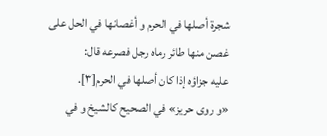شجرة أصلها في الحرم و أغصانها في الحل على غصن منها طائر رماه رجل فصرعه قال:
عليه جزاؤه إذا كان أصلها في الحرم[٣].
«و روى حريز» في الصحيح كالشيخ و في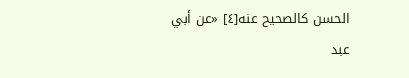الحسن كالصحيح عنه[٤] «عن أبي عبد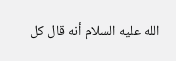الله عليه السلام أنه قال كل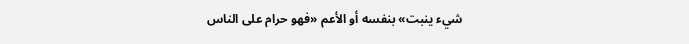شيء ينبت» بنفسه أو الأعم «فهو حرام على الناس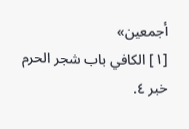أجمعين»
[١] الكافي باب شجر الحرم خبر ٤.